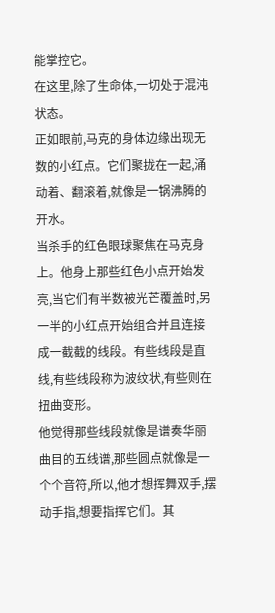能掌控它。
在这里,除了生命体,一切处于混沌状态。
正如眼前,马克的身体边缘出现无数的小红点。它们聚拢在一起,涌动着、翻滚着,就像是一锅沸腾的开水。
当杀手的红色眼球聚焦在马克身上。他身上那些红色小点开始发亮,当它们有半数被光芒覆盖时,另一半的小红点开始组合并且连接成一截截的线段。有些线段是直线,有些线段称为波纹状,有些则在扭曲变形。
他觉得那些线段就像是谱奏华丽曲目的五线谱,那些圆点就像是一个个音符,所以,他才想挥舞双手,摆动手指,想要指挥它们。其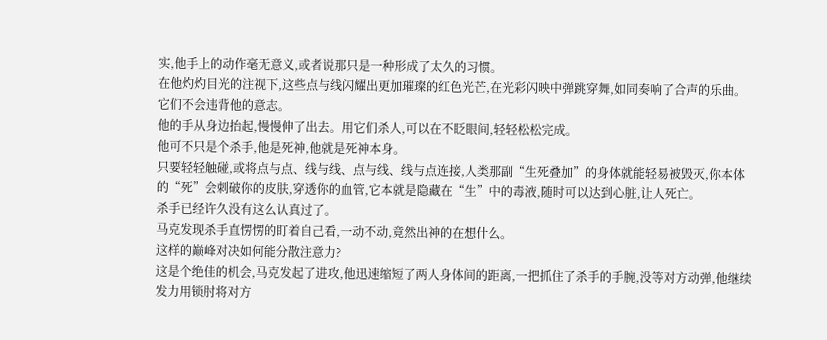实,他手上的动作毫无意义,或者说那只是一种形成了太久的习惯。
在他灼灼目光的注视下,这些点与线闪耀出更加璀璨的红色光芒,在光彩闪映中弹跳穿舞,如同奏响了合声的乐曲。
它们不会违背他的意志。
他的手从身边抬起,慢慢伸了出去。用它们杀人,可以在不眨眼间,轻轻松松完成。
他可不只是个杀手,他是死神,他就是死神本身。
只要轻轻触碰,或将点与点、线与线、点与线、线与点连接,人类那副“生死叠加”的身体就能轻易被毁灭,你本体的“死”会刺破你的皮肤,穿透你的血管,它本就是隐藏在“生”中的毒液,随时可以达到心脏,让人死亡。
杀手已经许久没有这么认真过了。
马克发现杀手直愣愣的盯着自己看,一动不动,竟然出神的在想什么。
这样的巅峰对决如何能分散注意力?
这是个绝佳的机会,马克发起了进攻,他迅速缩短了两人身体间的距离,一把抓住了杀手的手腕,没等对方动弹,他继续发力用锁肘将对方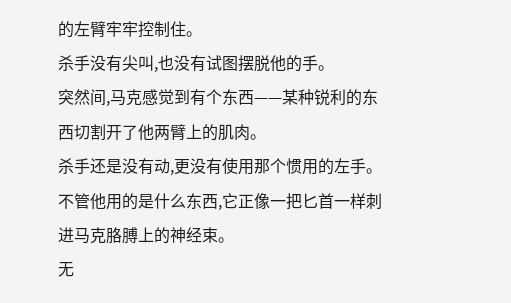的左臂牢牢控制住。
杀手没有尖叫,也没有试图摆脱他的手。
突然间,马克感觉到有个东西——某种锐利的东西切割开了他两臂上的肌肉。
杀手还是没有动,更没有使用那个惯用的左手。
不管他用的是什么东西,它正像一把匕首一样刺进马克胳膊上的神经束。
无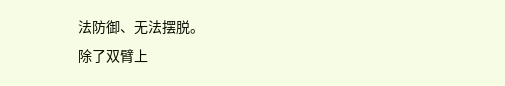法防御、无法摆脱。
除了双臂上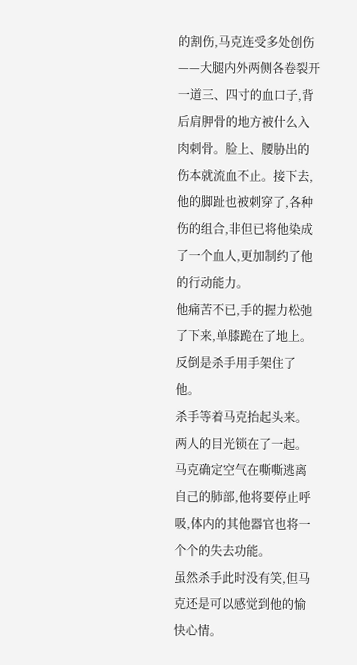的割伤,马克连受多处创伤——大腿内外两侧各卷裂开一道三、四寸的血口子,背后肩胛骨的地方被什么入肉刺骨。脸上、腰胁出的伤本就流血不止。接下去,他的脚趾也被刺穿了,各种伤的组合,非但已将他染成了一个血人,更加制约了他的行动能力。
他痛苦不已,手的握力松弛了下来,单膝跪在了地上。
反倒是杀手用手架住了他。
杀手等着马克抬起头来。
两人的目光锁在了一起。
马克确定空气在嘶嘶逃离自己的肺部,他将要停止呼吸,体内的其他器官也将一个个的失去功能。
虽然杀手此时没有笑,但马克还是可以感觉到他的愉快心情。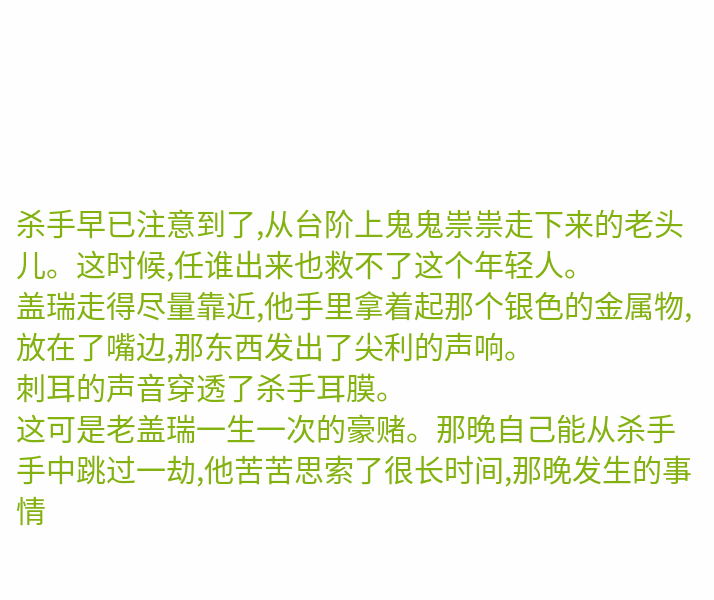杀手早已注意到了,从台阶上鬼鬼祟祟走下来的老头儿。这时候,任谁出来也救不了这个年轻人。
盖瑞走得尽量靠近,他手里拿着起那个银色的金属物,放在了嘴边,那东西发出了尖利的声响。
刺耳的声音穿透了杀手耳膜。
这可是老盖瑞一生一次的豪赌。那晚自己能从杀手手中跳过一劫,他苦苦思索了很长时间,那晚发生的事情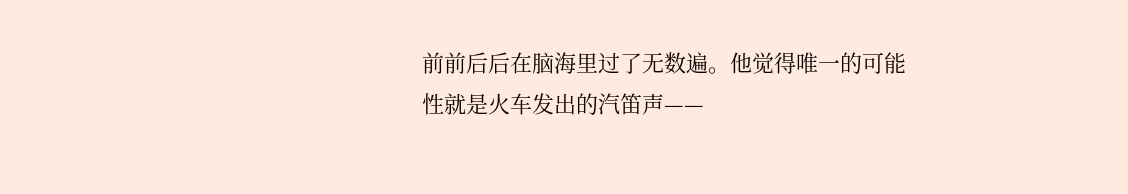前前后后在脑海里过了无数遍。他觉得唯一的可能性就是火车发出的汽笛声——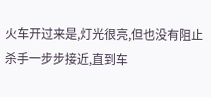火车开过来是,灯光很亮,但也没有阻止杀手一步步接近,直到车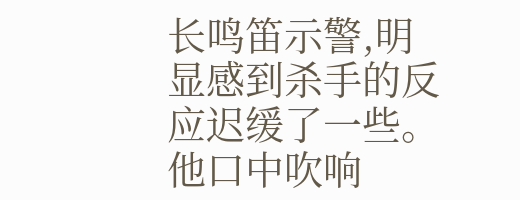长鸣笛示警,明显感到杀手的反应迟缓了一些。
他口中吹响